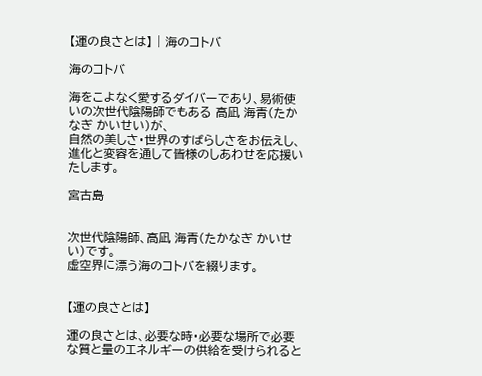【運の良さとは】 | 海のコトバ

海のコトバ

海をこよなく愛するダイバーであり、易術使いの次世代陰陽師でもある 高凪 海青(たかなぎ かいせい)が、
自然の美しさ・世界のすばらしさをお伝えし、進化と変容を通して皆様のしあわせを応援いたします。

宮古島


次世代陰陽師、高凪 海青(たかなぎ かいせい)です。
虚空界に漂う海のコトバを綴ります。


【運の良さとは】

運の良さとは、必要な時・必要な場所で必要な質と量のエネルギーの供給を受けられると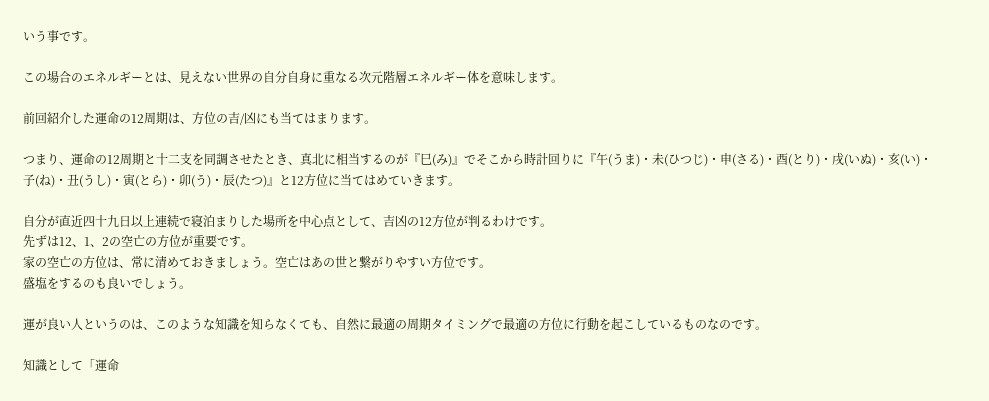いう事です。

この場合のエネルギーとは、見えない世界の自分自身に重なる次元階層エネルギー体を意味します。

前回紹介した運命の12周期は、方位の吉/凶にも当てはまります。

つまり、運命の12周期と十二支を同調させたとき、真北に相当するのが『巳(み)』でそこから時計回りに『午(うま)・未(ひつじ)・申(さる)・酉(とり)・戌(いぬ)・亥(い)・子(ね)・丑(うし)・寅(とら)・卯(う)・辰(たつ)』と12方位に当てはめていきます。

自分が直近四十九日以上連続で寝泊まりした場所を中心点として、吉凶の12方位が判るわけです。
先ずは12、1、2の空亡の方位が重要です。
家の空亡の方位は、常に清めておきましょう。空亡はあの世と繋がりやすい方位です。
盛塩をするのも良いでしょう。

運が良い人というのは、このような知識を知らなくても、自然に最適の周期タイミングで最適の方位に行動を起こしているものなのです。

知識として「運命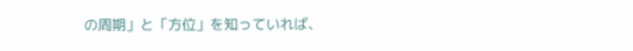の周期」と「方位」を知っていれば、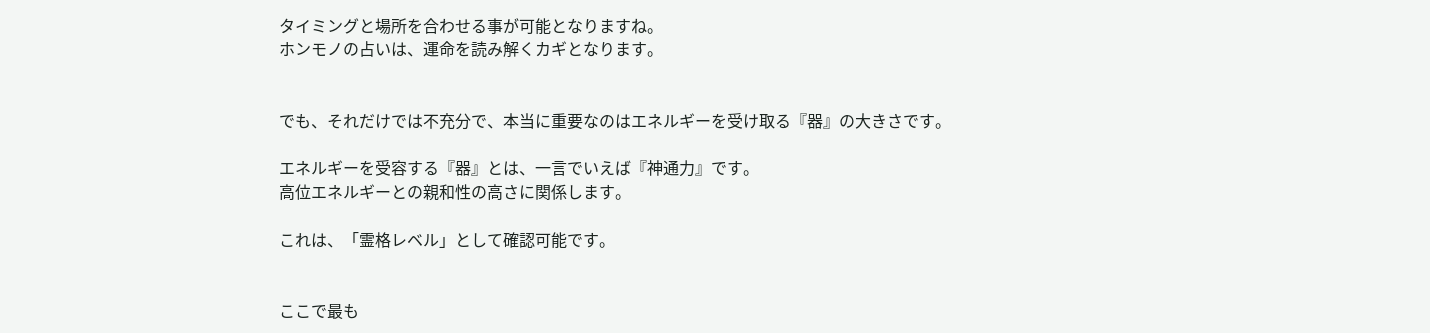タイミングと場所を合わせる事が可能となりますね。
ホンモノの占いは、運命を読み解くカギとなります。


でも、それだけでは不充分で、本当に重要なのはエネルギーを受け取る『器』の大きさです。

エネルギーを受容する『器』とは、一言でいえば『神通力』です。
高位エネルギーとの親和性の高さに関係します。

これは、「霊格レベル」として確認可能です。


ここで最も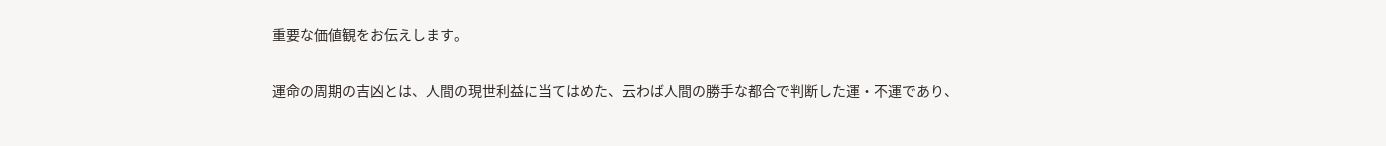重要な価値観をお伝えします。

運命の周期の吉凶とは、人間の現世利益に当てはめた、云わば人間の勝手な都合で判断した運・不運であり、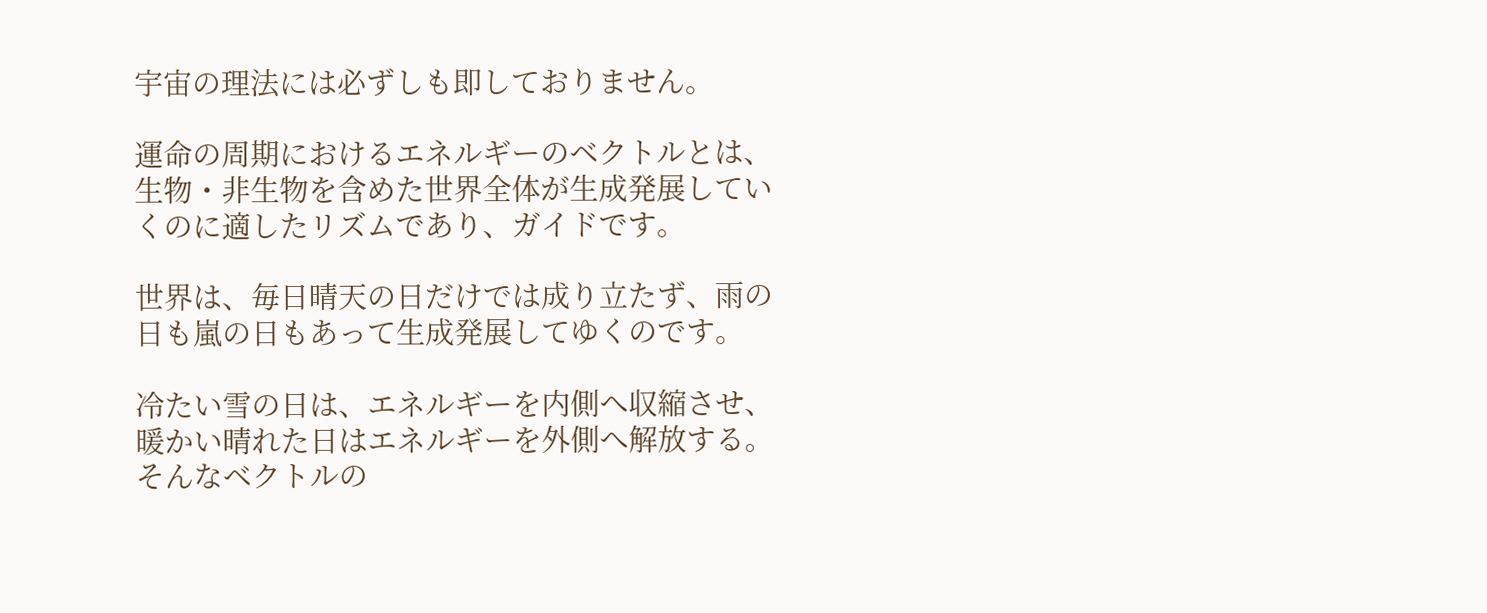宇宙の理法には必ずしも即しておりません。

運命の周期におけるエネルギーのベクトルとは、生物・非生物を含めた世界全体が生成発展していくのに適したリズムであり、ガイドです。

世界は、毎日晴天の日だけでは成り立たず、雨の日も嵐の日もあって生成発展してゆくのです。

冷たい雪の日は、エネルギーを内側へ収縮させ、暖かい晴れた日はエネルギーを外側へ解放する。そんなベクトルの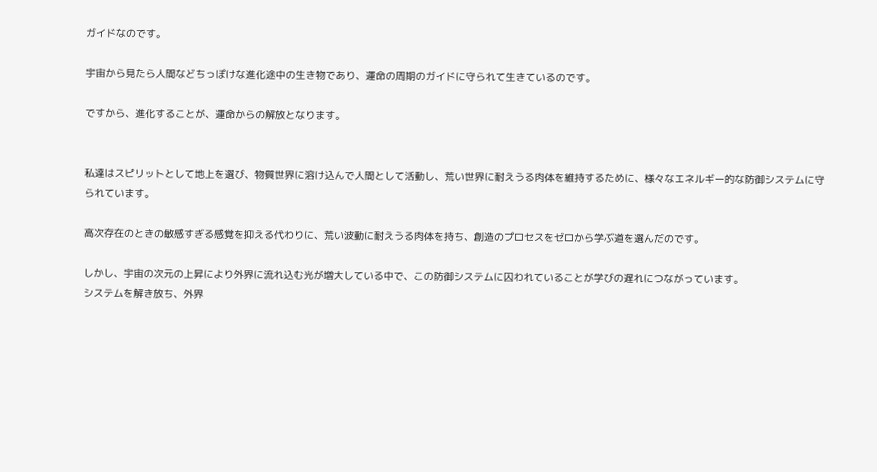ガイドなのです。

宇宙から見たら人間などちっぽけな進化途中の生き物であり、運命の周期のガイドに守られて生きているのです。

ですから、進化することが、運命からの解放となります。


私達はスピリットとして地上を選び、物質世界に溶け込んで人間として活動し、荒い世界に耐えうる肉体を維持するために、様々なエネルギー的な防御システムに守られています。

高次存在のときの敏感すぎる感覚を抑える代わりに、荒い波動に耐えうる肉体を持ち、創造のプロセスをゼロから学ぶ道を選んだのです。

しかし、宇宙の次元の上昇により外界に流れ込む光が増大している中で、この防御システムに囚われていることが学びの遅れにつながっています。
システムを解き放ち、外界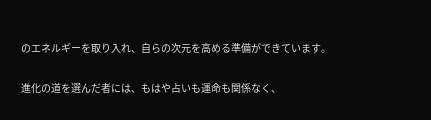のエネルギーを取り入れ、自らの次元を高める準備ができています。

進化の道を選んだ者には、もはや占いも運命も関係なく、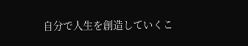自分で人生を創造していくこ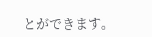とができます。